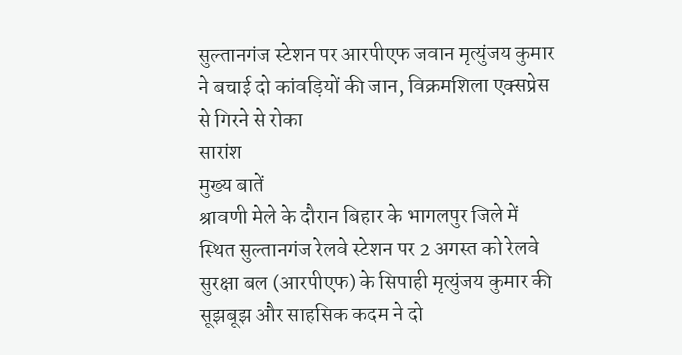सुल्तानगंज स्टेशन पर आरपीएफ जवान मृत्युंजय कुमार ने बचाई दो कांवड़ियों की जान, विक्रमशिला एक्सप्रेस से गिरने से रोका
सारांश
मुख्य बातें
श्रावणी मेले के दौरान बिहार के भागलपुर जिले में स्थित सुल्तानगंज रेलवे स्टेशन पर 2 अगस्त को रेलवे सुरक्षा बल (आरपीएफ) के सिपाही मृत्युंजय कुमार की सूझबूझ और साहसिक कदम ने दो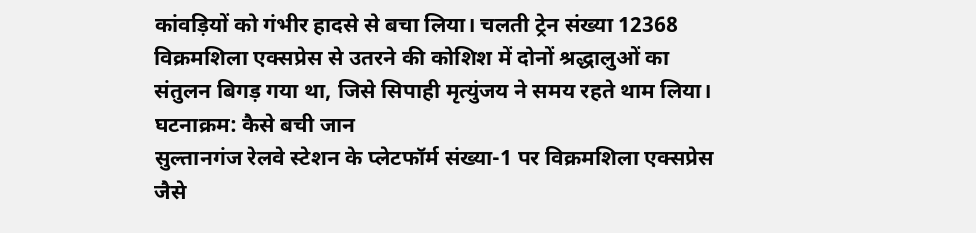कांवड़ियों को गंभीर हादसे से बचा लिया। चलती ट्रेन संख्या 12368 विक्रमशिला एक्सप्रेस से उतरने की कोशिश में दोनों श्रद्धालुओं का संतुलन बिगड़ गया था, जिसे सिपाही मृत्युंजय ने समय रहते थाम लिया।
घटनाक्रम: कैसे बची जान
सुल्तानगंज रेलवे स्टेशन के प्लेटफॉर्म संख्या-1 पर विक्रमशिला एक्सप्रेस जैसे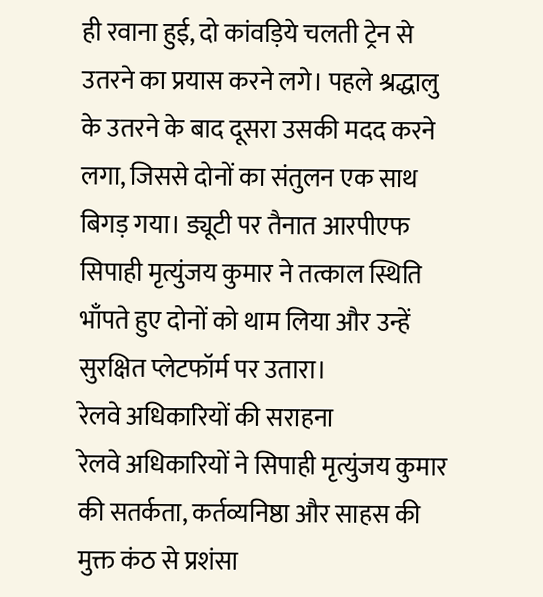ही रवाना हुई, दो कांवड़िये चलती ट्रेन से उतरने का प्रयास करने लगे। पहले श्रद्धालु के उतरने के बाद दूसरा उसकी मदद करने लगा, जिससे दोनों का संतुलन एक साथ बिगड़ गया। ड्यूटी पर तैनात आरपीएफ सिपाही मृत्युंजय कुमार ने तत्काल स्थिति भाँपते हुए दोनों को थाम लिया और उन्हें सुरक्षित प्लेटफॉर्म पर उतारा।
रेलवे अधिकारियों की सराहना
रेलवे अधिकारियों ने सिपाही मृत्युंजय कुमार की सतर्कता, कर्तव्यनिष्ठा और साहस की मुक्त कंठ से प्रशंसा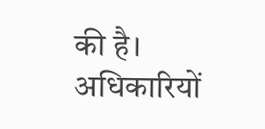की है। अधिकारियों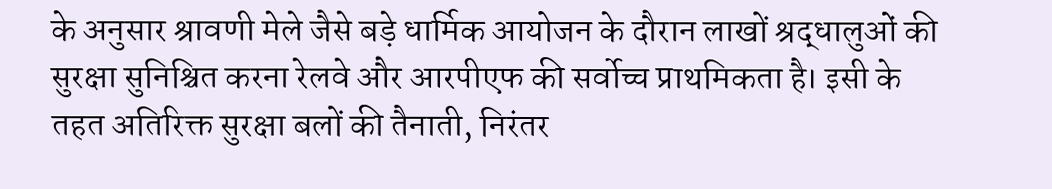के अनुसार श्रावणी मेले जैसे बड़े धार्मिक आयोजन के दौरान लाखों श्रद्धालुओं की सुरक्षा सुनिश्चित करना रेलवे और आरपीएफ की सर्वोच्च प्राथमिकता है। इसी के तहत अतिरिक्त सुरक्षा बलों की तैनाती, निरंतर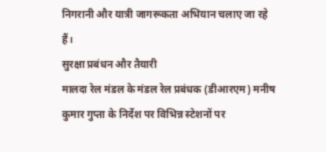निगरानी और यात्री जागरूकता अभियान चलाए जा रहे हैं।
सुरक्षा प्रबंधन और तैयारी
मालदा रेल मंडल के मंडल रेल प्रबंधक (डीआरएम) मनीष कुमार गुप्ता के निर्देश पर विभिन्न स्टेशनों पर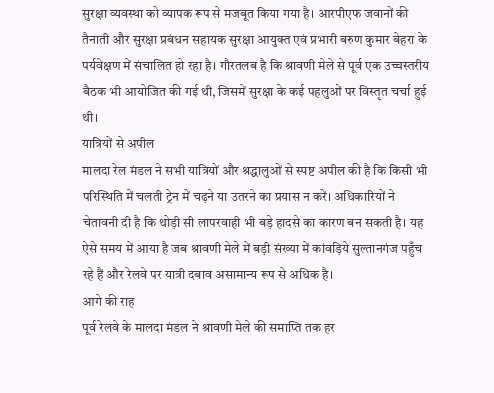सुरक्षा व्यवस्था को व्यापक रूप से मजबूत किया गया है। आरपीएफ जवानों की तैनाती और सुरक्षा प्रबंधन सहायक सुरक्षा आयुक्त एवं प्रभारी बरुण कुमार बेहरा के पर्यवेक्षण में संचालित हो रहा है। गौरतलब है कि श्रावणी मेले से पूर्व एक उच्चस्तरीय बैठक भी आयोजित की गई थी, जिसमें सुरक्षा के कई पहलुओं पर विस्तृत चर्चा हुई थी।
यात्रियों से अपील
मालदा रेल मंडल ने सभी यात्रियों और श्रद्धालुओं से स्पष्ट अपील की है कि किसी भी परिस्थिति में चलती ट्रेन में चढ़ने या उतरने का प्रयास न करें। अधिकारियों ने चेतावनी दी है कि थोड़ी सी लापरवाही भी बड़े हादसे का कारण बन सकती है। यह ऐसे समय में आया है जब श्रावणी मेले में बड़ी संख्या में कांवड़िये सुल्तानगंज पहुँच रहे हैं और रेलवे पर यात्री दबाव असामान्य रूप से अधिक है।
आगे की राह
पूर्व रेलवे के मालदा मंडल ने श्रावणी मेले की समाप्ति तक हर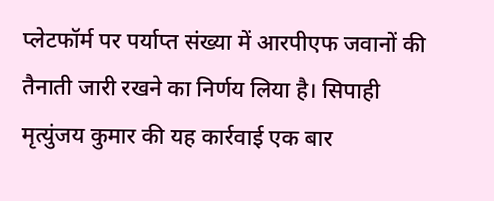प्लेटफॉर्म पर पर्याप्त संख्या में आरपीएफ जवानों की तैनाती जारी रखने का निर्णय लिया है। सिपाही मृत्युंजय कुमार की यह कार्रवाई एक बार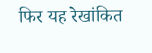फिर यह रेखांकित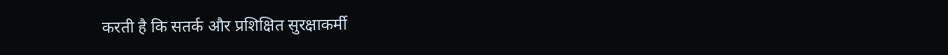करती है कि सतर्क और प्रशिक्षित सुरक्षाकर्मी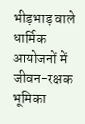भीड़भाड़ वाले धार्मिक आयोजनों में जीवन-रक्षक भूमिका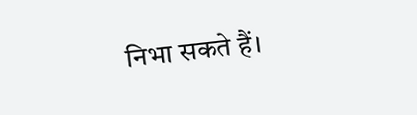निभा सकते हैं।